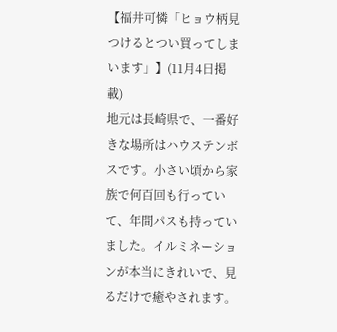【福井可憐「ヒョウ柄見つけるとつい買ってしまいます」】(11月4日掲載)
地元は長崎県で、一番好きな場所はハウステンボスです。小さい頃から家族で何百回も行っていて、年間パスも持っていました。イルミネーションが本当にきれいで、見るだけで癒やされます。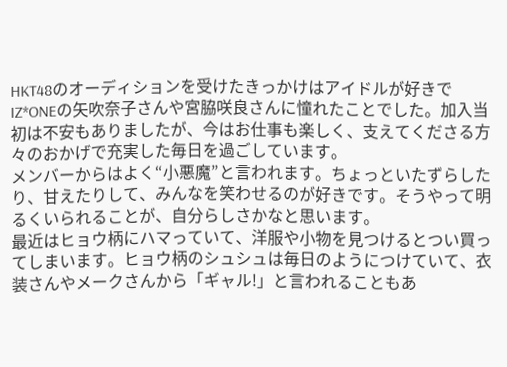HKT48のオーディションを受けたきっかけはアイドルが好きでIZ*ONEの矢吹奈子さんや宮脇咲良さんに憧れたことでした。加入当初は不安もありましたが、今はお仕事も楽しく、支えてくださる方々のおかげで充実した毎日を過ごしています。
メンバーからはよく“小悪魔”と言われます。ちょっといたずらしたり、甘えたりして、みんなを笑わせるのが好きです。そうやって明るくいられることが、自分らしさかなと思います。
最近はヒョウ柄にハマっていて、洋服や小物を見つけるとつい買ってしまいます。ヒョウ柄のシュシュは毎日のようにつけていて、衣装さんやメークさんから「ギャル!」と言われることもあ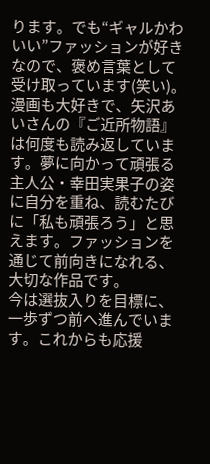ります。でも“ギャルかわいい”ファッションが好きなので、褒め言葉として受け取っています(笑い)。
漫画も大好きで、矢沢あいさんの『ご近所物語』は何度も読み返しています。夢に向かって頑張る主人公・幸田実果子の姿に自分を重ね、読むたびに「私も頑張ろう」と思えます。ファッションを通じて前向きになれる、大切な作品です。
今は選抜入りを目標に、一歩ずつ前へ進んでいます。これからも応援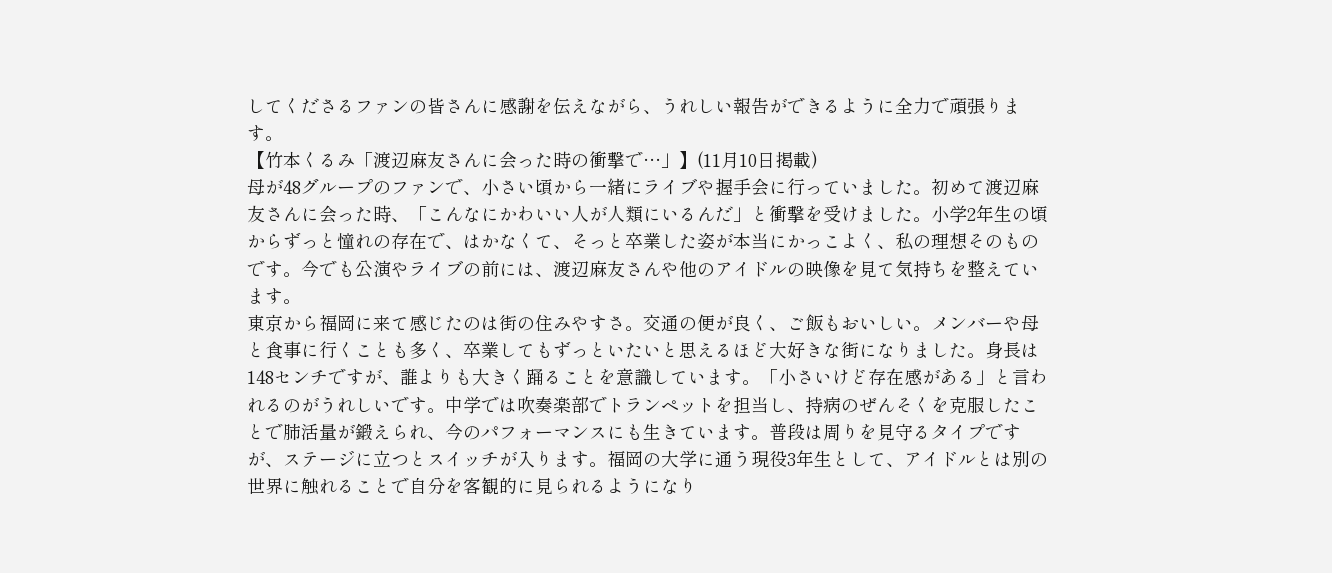してくださるファンの皆さんに感謝を伝えながら、うれしい報告ができるように全力で頑張ります。
【竹本くるみ「渡辺麻友さんに会った時の衝撃で…」】(11月10日掲載)
母が48グループのファンで、小さい頃から一緒にライブや握手会に行っていました。初めて渡辺麻友さんに会った時、「こんなにかわいい人が人類にいるんだ」と衝撃を受けました。小学2年生の頃からずっと憧れの存在で、はかなくて、そっと卒業した姿が本当にかっこよく、私の理想そのものです。今でも公演やライブの前には、渡辺麻友さんや他のアイドルの映像を見て気持ちを整えています。
東京から福岡に来て感じたのは街の住みやすさ。交通の便が良く、ご飯もおいしい。メンバーや母と食事に行くことも多く、卒業してもずっといたいと思えるほど大好きな街になりました。身長は148センチですが、誰よりも大きく踊ることを意識しています。「小さいけど存在感がある」と言われるのがうれしいです。中学では吹奏楽部でトランペットを担当し、持病のぜんそくを克服したことで肺活量が鍛えられ、今のパフォーマンスにも生きています。普段は周りを見守るタイプですが、ステージに立つとスイッチが入ります。福岡の大学に通う現役3年生として、アイドルとは別の世界に触れることで自分を客観的に見られるようになり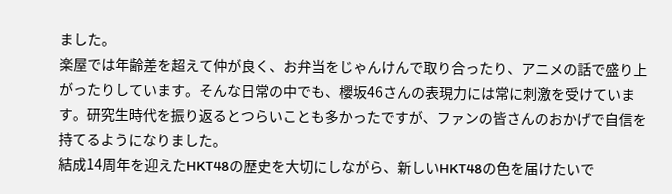ました。
楽屋では年齢差を超えて仲が良く、お弁当をじゃんけんで取り合ったり、アニメの話で盛り上がったりしています。そんな日常の中でも、櫻坂46さんの表現力には常に刺激を受けています。研究生時代を振り返るとつらいことも多かったですが、ファンの皆さんのおかげで自信を持てるようになりました。
結成14周年を迎えたHKT48の歴史を大切にしながら、新しいHKT48の色を届けたいで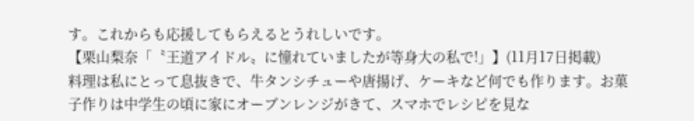す。これからも応援してもらえるとうれしいです。
【栗山梨奈「〝王道アイドル〟に憧れていましたが等身大の私で!」】(11月17日掲載)
料理は私にとって息抜きで、牛タンシチューや唐揚げ、ケーキなど何でも作ります。お菓子作りは中学生の頃に家にオーブンレンジがきて、スマホでレシピを見な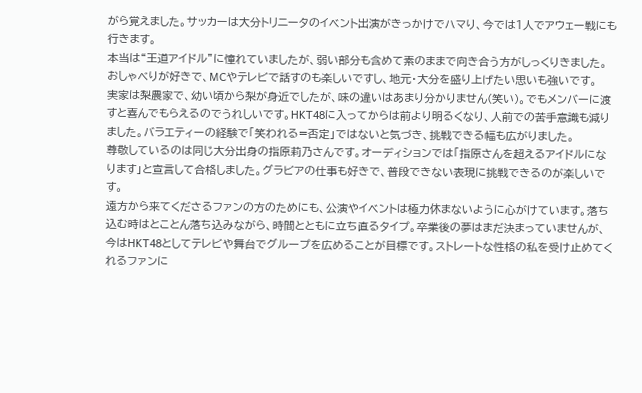がら覚えました。サッカーは大分トリニータのイベント出演がきっかけでハマり、今では1人でアウェー戦にも行きます。
本当は“王道アイドル”に憧れていましたが、弱い部分も含めて素のままで向き合う方がしっくりきました。おしゃべりが好きで、MCやテレビで話すのも楽しいですし、地元・大分を盛り上げたい思いも強いです。
実家は梨農家で、幼い頃から梨が身近でしたが、味の違いはあまり分かりません(笑い)。でもメンバーに渡すと喜んでもらえるのでうれしいです。HKT48に入ってからは前より明るくなり、人前での苦手意識も減りました。バラエティーの経験で「笑われる=否定」ではないと気づき、挑戦できる幅も広がりました。
尊敬しているのは同じ大分出身の指原莉乃さんです。オーディションでは「指原さんを超えるアイドルになります」と宣言して合格しました。グラビアの仕事も好きで、普段できない表現に挑戦できるのが楽しいです。
遠方から来てくださるファンの方のためにも、公演やイベントは極力休まないように心がけています。落ち込む時はとことん落ち込みながら、時間とともに立ち直るタイプ。卒業後の夢はまだ決まっていませんが、今はHKT48としてテレビや舞台でグループを広めることが目標です。ストレートな性格の私を受け止めてくれるファンに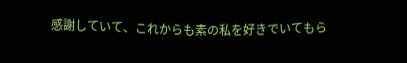感謝していて、これからも素の私を好きでいてもら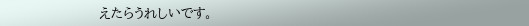えたらうれしいです。